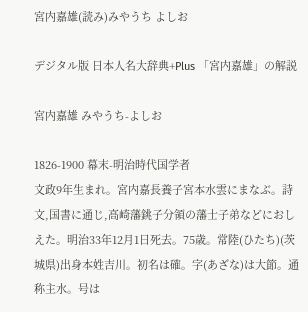宮内嘉雄(読み)みやうち よしお

デジタル版 日本人名大辞典+Plus 「宮内嘉雄」の解説

宮内嘉雄 みやうち-よしお

1826-1900 幕末-明治時代国学者
文政9年生まれ。宮内嘉長養子宮本水雲にまなぶ。詩文,国書に通じ,高崎藩銚子分領の藩士子弟などにおしえた。明治33年12月1日死去。75歳。常陸(ひたち)(茨城県)出身本姓吉川。初名は確。字(あざな)は大節。通称主水。号は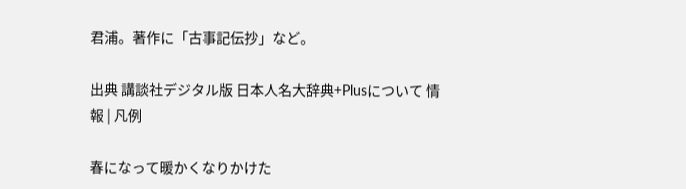君浦。著作に「古事記伝抄」など。

出典 講談社デジタル版 日本人名大辞典+Plusについて 情報 | 凡例

春になって暖かくなりかけた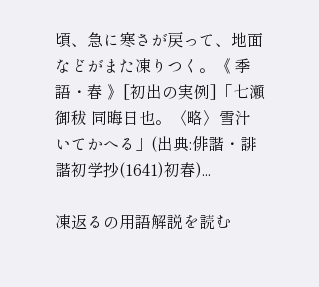頃、急に寒さが戻って、地面などがまた凍りつく。《 季語・春 》[初出の実例]「七瀬御秡 同晦日也。〈略〉雪汁いてかへる」(出典:俳諧・誹諧初学抄(1641)初春)...

凍返るの用語解説を読む